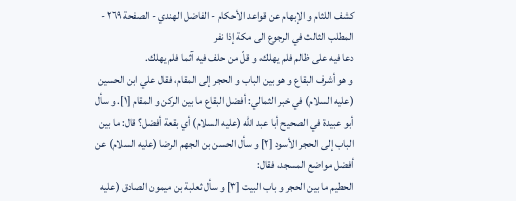كشف اللثام و الإبهام عن قواعد الأحكام - الفاضل الهندي - الصفحة ٢٦٩ - المطلب الثالث في الرجوع الى مكة إذا نفر
دعا فيه على ظالم فلم يهلك، و قلّ من حلف فيه آثما فلم يهلك.
و هو أشرف البقاع و هو بين الباب و الحجر إلى المقام، فقال علي ابن الحسين (عليه السلام) في خبر الثمالي: أفضل البقاع ما بين الركن و المقام [١]. و سأل أبو عبيدة في الصحيح أبا عبد اللّه (عليه السلام) أي بقعة أفضل؟ قال: ما بين الباب إلى الحجر الأسود [٢] و سأل الحسن بن الجهم الرضا (عليه السلام) عن أفضل مواضع المسجد، فقال:
الحطيم ما بين الحجر و باب البيت [٣] و سأل ثعلبة بن ميمون الصادق (عليه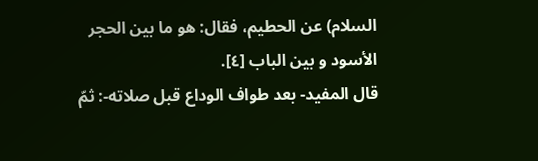السلام) عن الحطيم، فقال: هو ما بين الحجر الأسود و بين الباب [٤].
قال المفيد- بعد طواف الوداع قبل صلاته-: ثمّ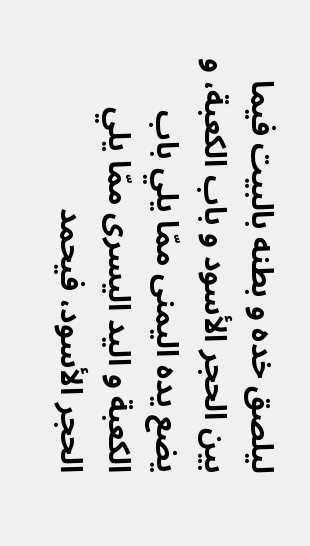ليلصق خده و بطنه بالبيت فيما بين الحجر الأسود و باب الكعبة، و يضع يده اليمنى ممّا يلي باب الكعبة و اليد اليسرى ممّا يلي الحجر الأسود، فيحمد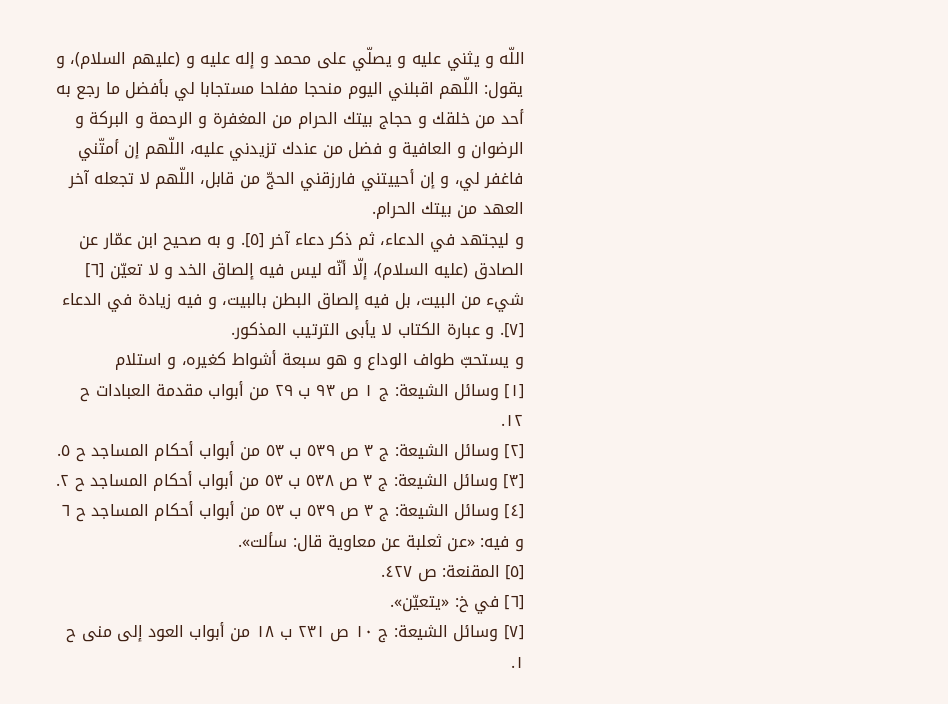اللّه و يثني عليه و يصلّي على محمد و إله عليه و (عليهم السلام)، و يقول: اللّهم اقبلني اليوم منحجا مفلحا مستجابا لي بأفضل ما رجع به أحد من خلقك و حجاج بيتك الحرام من المغفرة و الرحمة و البركة و الرضوان و العافية و فضل من عندك تزيدني عليه، اللّهم إن أمتّني فاغفر لي، و إن أحييتني فارزقني الحجّ من قابل، اللّهم لا تجعله آخر العهد من بيتك الحرام.
و ليجتهد في الدعاء، ثم ذكر دعاء آخر [٥]. و به صحيح ابن عمّار عن الصادق (عليه السلام)، إلّا أنّه ليس فيه إلصاق الخد و لا تعيّن [٦] شيء من البيت، بل فيه إلصاق البطن بالبيت، و فيه زيادة في الدعاء [٧]. و عبارة الكتاب لا يأبى الترتيب المذكور.
و يستحبّ طواف الوداع و هو سبعة أشواط كغيره، و استلام
[١] وسائل الشيعة: ج ١ ص ٩٣ ب ٢٩ من أبواب مقدمة العبادات ح ١٢.
[٢] وسائل الشيعة: ج ٣ ص ٥٣٩ ب ٥٣ من أبواب أحكام المساجد ح ٥.
[٣] وسائل الشيعة: ج ٣ ص ٥٣٨ ب ٥٣ من أبواب أحكام المساجد ح ٢.
[٤] وسائل الشيعة: ج ٣ ص ٥٣٩ ب ٥٣ من أبواب أحكام المساجد ح ٦ و فيه: «عن ثعلبة عن معاوية قال: سألت».
[٥] المقنعة: ص ٤٢٧.
[٦] في خ: «يتعيّن».
[٧] وسائل الشيعة: ج ١٠ ص ٢٣١ ب ١٨ من أبواب العود إلى منى ح ١.